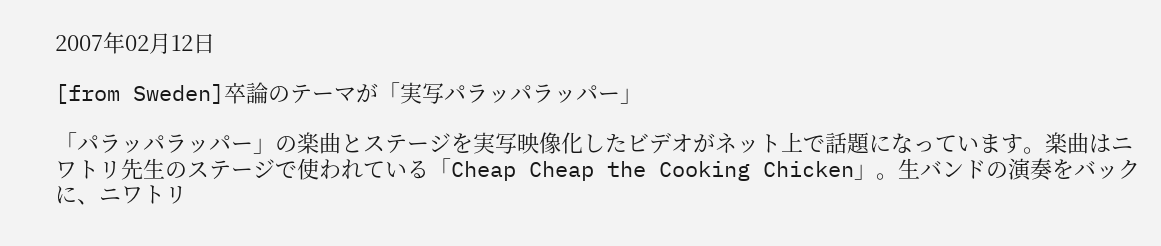2007年02月12日

[from Sweden]卒論のテーマが「実写パラッパラッパー」

「パラッパラッパー」の楽曲とステージを実写映像化したビデオがネット上で話題になっています。楽曲はニワトリ先生のステージで使われている「Cheap Cheap the Cooking Chicken」。生バンドの演奏をバックに、ニワトリ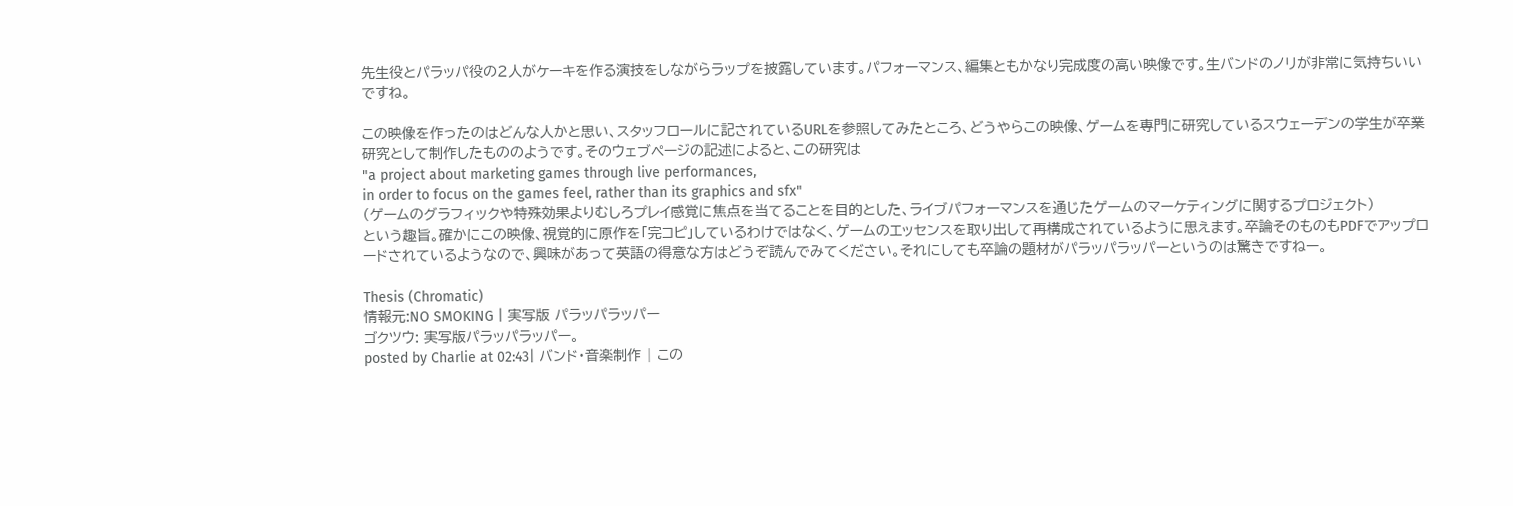先生役とパラッパ役の2人がケーキを作る演技をしながらラップを披露しています。パフォーマンス、編集ともかなり完成度の高い映像です。生バンドのノリが非常に気持ちいいですね。

この映像を作ったのはどんな人かと思い、スタッフロールに記されているURLを参照してみたところ、どうやらこの映像、ゲームを専門に研究しているスウェーデンの学生が卒業研究として制作したもののようです。そのウェブページの記述によると、この研究は
"a project about marketing games through live performances,
in order to focus on the games feel, rather than its graphics and sfx"
(ゲームのグラフィックや特殊効果よりむしろプレイ感覚に焦点を当てることを目的とした、ライブパフォーマンスを通じたゲームのマーケティングに関するプロジェクト)
という趣旨。確かにこの映像、視覚的に原作を「完コピ」しているわけではなく、ゲームのエッセンスを取り出して再構成されているように思えます。卒論そのものもPDFでアップロードされているようなので、興味があって英語の得意な方はどうぞ読んでみてください。それにしても卒論の題材がパラッパラッパーというのは驚きですねー。

Thesis (Chromatic)
情報元:NO SMOKING | 実写版 パラッパラッパー
ゴクツウ: 実写版パラッパラッパー。
posted by Charlie at 02:43| バンド・音楽制作 | この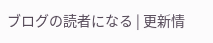ブログの読者になる | 更新情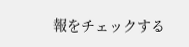報をチェックする